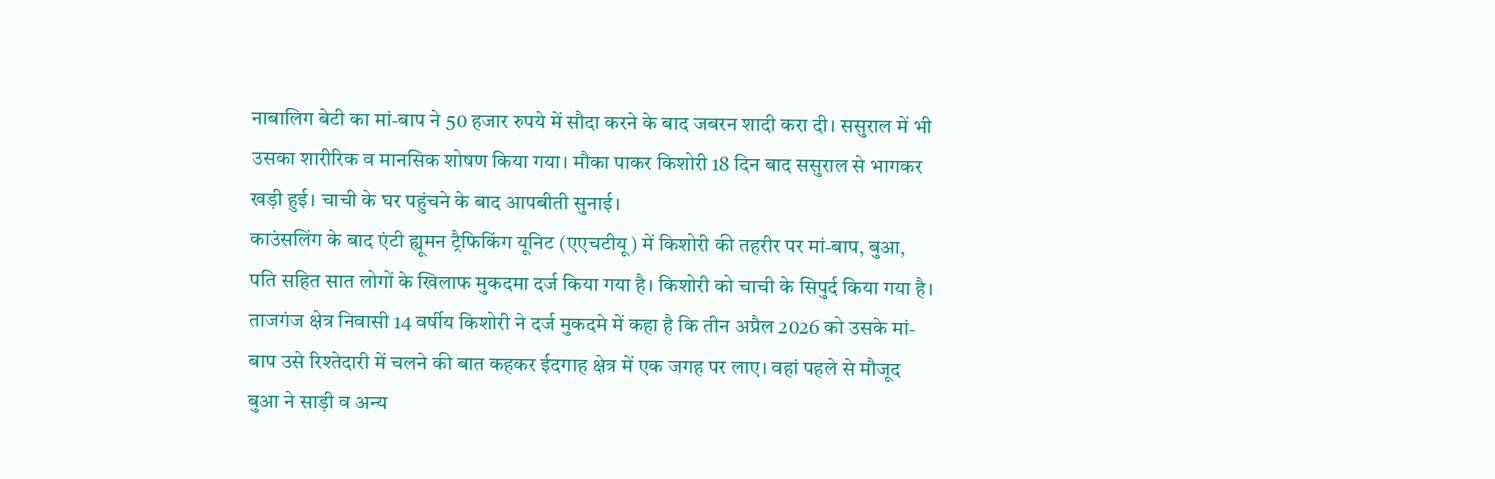नाबालिग बेटी का मां-बाप ने 50 हजार रुपये में सौदा करने के बाद जबरन शादी करा दी। ससुराल में भी उसका शारीरिक व मानसिक शोषण किया गया। मौका पाकर किशोरी 18 दिन बाद ससुराल से भागकर खड़ी हुई। चाची के घर पहुंचने के बाद आपबीती सुनाई।
काउंसलिंग के बाद एंटी ह्यूमन ट्रैफिकिंग यूनिट (एएचटीयू) में किशोरी की तहरीर पर मां-बाप, बुआ, पति सहित सात लोगों के खिलाफ मुकदमा दर्ज किया गया है। किशोरी को चाची के सिपुर्द किया गया है।
ताजगंज क्षेत्र निवासी 14 वर्षीय किशोरी ने दर्ज मुकदमे में कहा है कि तीन अप्रैल 2026 को उसके मां-बाप उसे रिश्तेदारी में चलने की बात कहकर ईदगाह क्षेत्र में एक जगह पर लाए। वहां पहले से मौजूद बुआ ने साड़ी व अन्य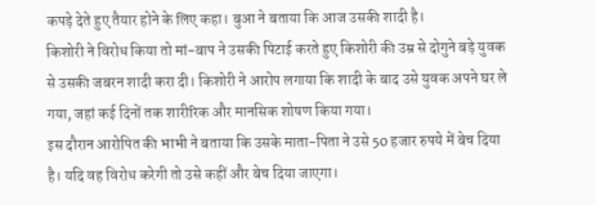कपड़े देते हुए तैयार होने के लिए कहा। बुआ ने बताया कि आज उसकी शादी है।
किशोरी ने विरोध किया तो मां-बाप ने उसकी पिटाई करते हुए किशोरी की उम्र से दोगुने बड़े युवक से उसकी जबरन शादी करा दी। किशोरी ने आरोप लगाया कि शादी के बाद उसे युवक अपने घर ले गया, जहां कई दिनों तक शारीरिक और मानसिक शोषण किया गया।
इस दौरान आरोपित की भाभी ने बताया कि उसके माता-पिता ने उसे 50 हजार रुपये में बेच दिया है। यदि वह विरोध करेगी तो उसे कहीं और बेच दिया जाएगा।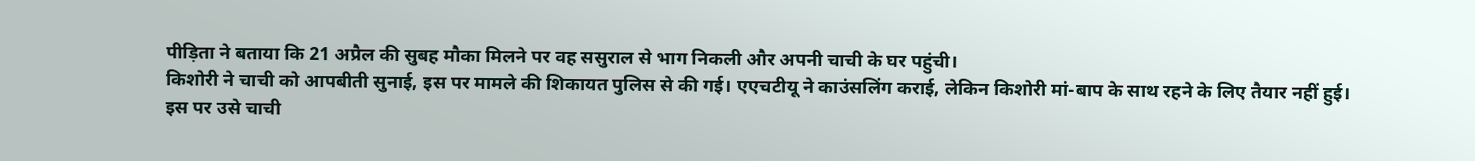पीड़िता ने बताया कि 21 अप्रैल की सुबह मौका मिलने पर वह ससुराल से भाग निकली और अपनी चाची के घर पहुंची।
किशोरी ने चाची को आपबीती सुनाई, इस पर मामले की शिकायत पुलिस से की गई। एएचटीयू ने काउंसलिंग कराई, लेकिन किशोरी मां-बाप के साथ रहने के लिए तैयार नहीं हुई।
इस पर उसे चाची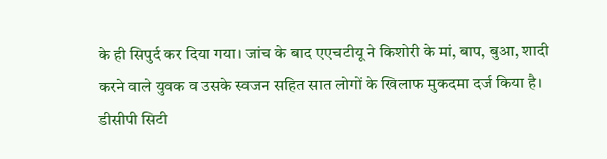के ही सिपुर्द कर दिया गया। जांच के बाद एएचटीयू ने किशोरी के मां, बाप, बुआ, शादी करने वाले युवक व उसके स्वजन सहित सात लोगों के खिलाफ मुकदमा दर्ज किया है। डीसीपी सिटी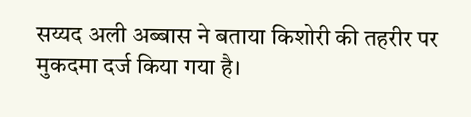सय्यद अली अब्बास ने बताया किशोरी की तहरीर पर मुकदमा दर्ज किया गया है।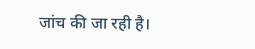जांच की जा रही है।